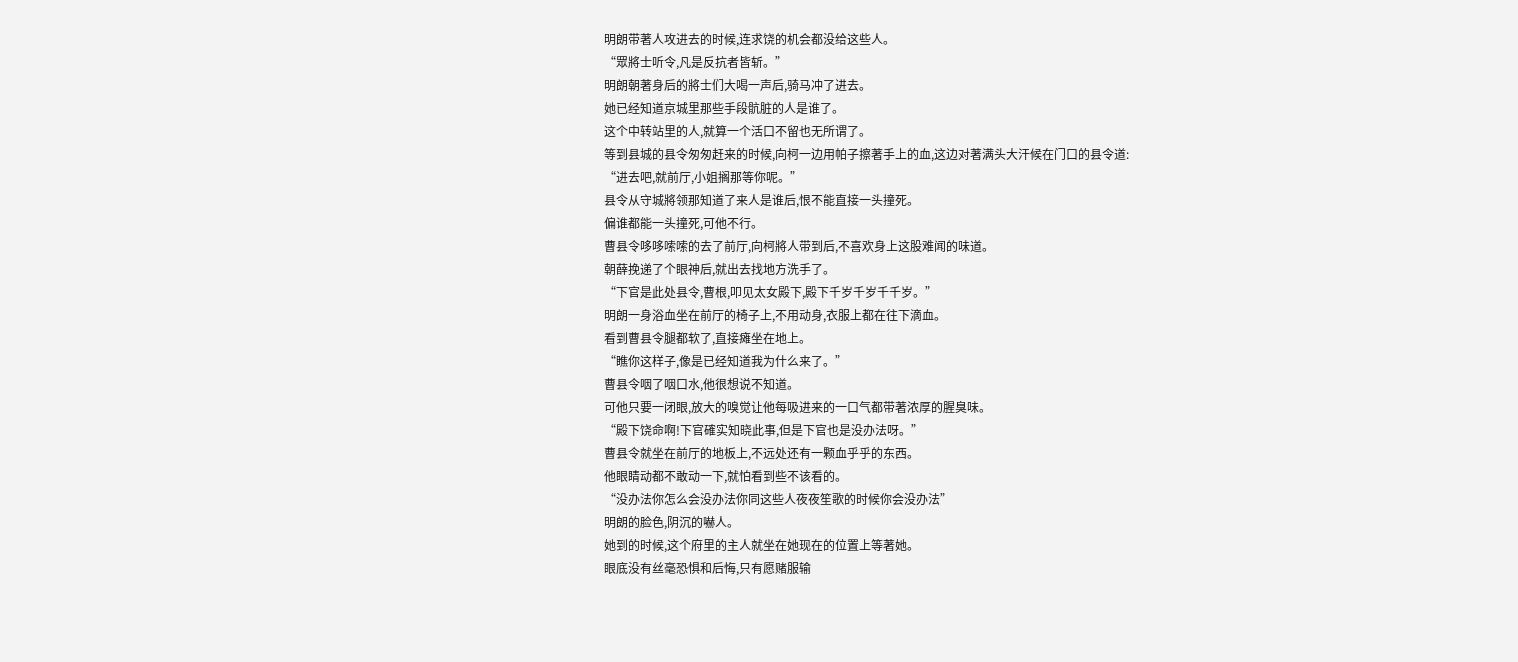明朗带著人攻进去的时候,连求饶的机会都没给这些人。
“眾將士听令,凡是反抗者皆斩。”
明朗朝著身后的將士们大喝一声后,骑马冲了进去。
她已经知道京城里那些手段骯脏的人是谁了。
这个中转站里的人,就算一个活口不留也无所谓了。
等到县城的县令匆匆赶来的时候,向柯一边用帕子擦著手上的血,这边对著满头大汗候在门口的县令道:
“进去吧,就前厅,小姐搁那等你呢。”
县令从守城將领那知道了来人是谁后,恨不能直接一头撞死。
偏谁都能一头撞死,可他不行。
曹县令哆哆嗦嗦的去了前厅,向柯將人带到后,不喜欢身上这股难闻的味道。
朝薛挽递了个眼神后,就出去找地方洗手了。
“下官是此处县令,曹根,叩见太女殿下,殿下千岁千岁千千岁。”
明朗一身浴血坐在前厅的椅子上,不用动身,衣服上都在往下滴血。
看到曹县令腿都软了,直接瘫坐在地上。
“瞧你这样子,像是已经知道我为什么来了。”
曹县令咽了咽口水,他很想说不知道。
可他只要一闭眼,放大的嗅觉让他每吸进来的一口气都带著浓厚的腥臭味。
“殿下饶命啊!下官確实知晓此事,但是下官也是没办法呀。”
曹县令就坐在前厅的地板上,不远处还有一颗血乎乎的东西。
他眼睛动都不敢动一下,就怕看到些不该看的。
“没办法你怎么会没办法你同这些人夜夜笙歌的时候你会没办法”
明朗的脸色,阴沉的嚇人。
她到的时候,这个府里的主人就坐在她现在的位置上等著她。
眼底没有丝毫恐惧和后悔,只有愿赌服输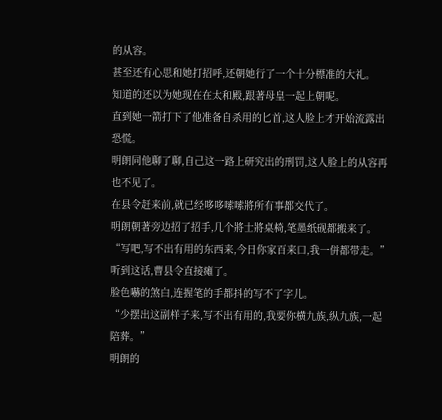的从容。
甚至还有心思和她打招呼,还朝她行了一个十分標准的大礼。
知道的还以为她现在在太和殿,跟著母皇一起上朝呢。
直到她一箭打下了他准备自杀用的匕首,这人脸上才开始流露出恐慌。
明朗同他聊了聊,自己这一路上研究出的刑罚,这人脸上的从容再也不见了。
在县令赶来前,就已经哆哆嗦嗦將所有事都交代了。
明朗朝著旁边招了招手,几个將士將桌椅,笔墨纸砚都搬来了。
“写吧,写不出有用的东西来,今日你家百来口,我一併都带走。”
听到这话,曹县令直接瘫了。
脸色嚇的煞白,连握笔的手都抖的写不了字儿。
“少摆出这副样子来,写不出有用的,我要你横九族,纵九族,一起陪葬。”
明朗的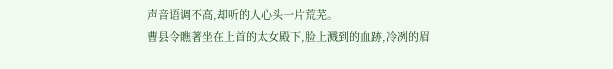声音语调不高,却听的人心头一片荒芜。
曹县令瞧著坐在上首的太女殿下,脸上溅到的血跡,冷冽的眉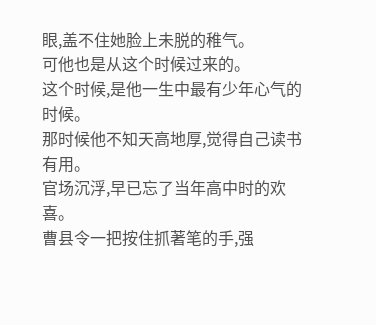眼,盖不住她脸上未脱的稚气。
可他也是从这个时候过来的。
这个时候,是他一生中最有少年心气的时候。
那时候他不知天高地厚,觉得自己读书有用。
官场沉浮,早已忘了当年高中时的欢喜。
曹县令一把按住抓著笔的手,强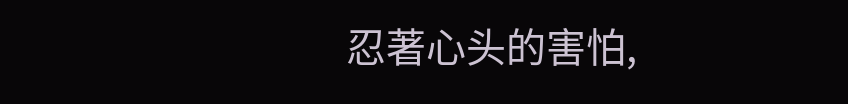忍著心头的害怕,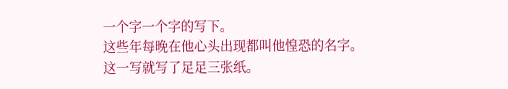一个字一个字的写下。
这些年每晚在他心头出现都叫他惶恐的名字。
这一写就写了足足三张纸。